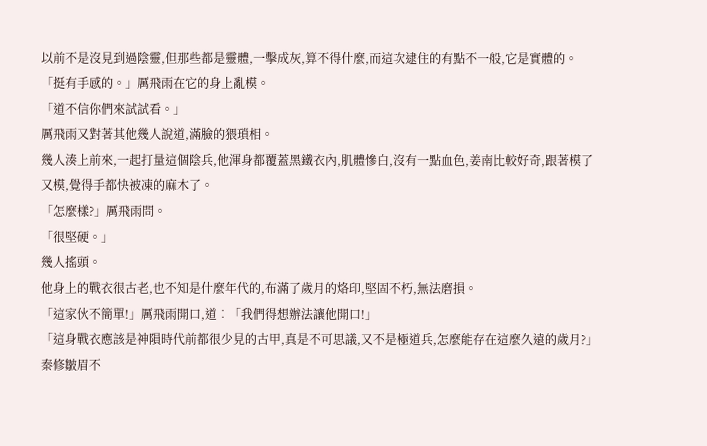以前不是沒見到過陰靈,但那些都是靈體,一擊成灰,算不得什麼,而這次逮住的有點不一般,它是實體的。
「挺有手感的。」厲飛雨在它的身上亂模。
「道不信你們來試試看。」
厲飛雨又對著其他幾人說道,滿臉的猥瑣相。
幾人湊上前來,一起打量這個陰兵,他渾身都覆蓋黑鐵衣內,肌體慘白,沒有一點血色,姜南比較好奇,跟著模了又模,覺得手都快被凍的麻木了。
「怎麼樣?」厲飛雨問。
「很堅硬。」
幾人搖頭。
他身上的戰衣很古老,也不知是什麼年代的,布滿了歲月的烙印,堅固不朽,無法磨損。
「這家伙不簡單!」厲飛雨開口,道︰「我們得想辦法讓他開口!」
「這身戰衣應該是神隕時代前都很少見的古甲,真是不可思議,又不是極道兵,怎麼能存在這麼久遠的歲月?」秦修皺眉不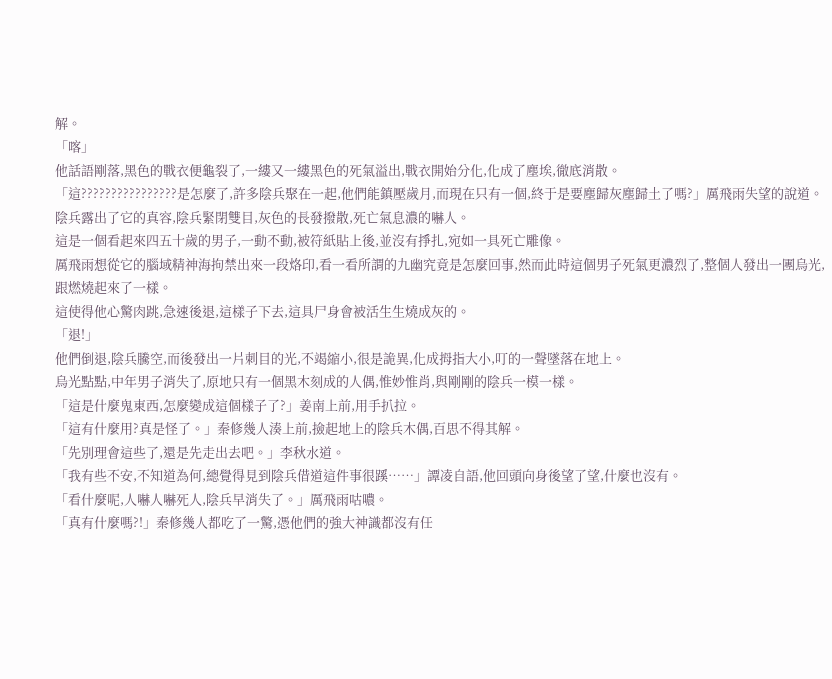解。
「喀」
他話語剛落,黑色的戰衣便龜裂了,一縷又一縷黑色的死氣溢出,戰衣開始分化,化成了塵埃,徹底消散。
「這????????????????是怎麼了,許多陰兵聚在一起,他們能鎮壓歲月,而現在只有一個,終于是要塵歸灰塵歸土了嗎?」厲飛雨失望的說道。
陰兵露出了它的真容,陰兵緊閉雙目,灰色的長發撥散,死亡氣息濃的嚇人。
這是一個看起來四五十歲的男子,一動不動,被符紙貼上後,並沒有掙扎,宛如一具死亡雕像。
厲飛雨想從它的腦域精神海拘禁出來一段烙印,看一看所謂的九幽究竟是怎麼回事,然而此時這個男子死氣更濃烈了,整個人發出一團烏光,跟燃燒起來了一樣。
這使得他心驚肉跳,急速後退,這樣子下去,這具尸身會被活生生燒成灰的。
「退!」
他們倒退,陰兵騰空,而後發出一片刺目的光,不竭縮小,很是詭異,化成拇指大小,叮的一聲墜落在地上。
烏光點點,中年男子消失了,原地只有一個黑木刻成的人偶,惟妙惟肖,與剛剛的陰兵一模一樣。
「這是什麼鬼東西,怎麼變成這個樣子了?」姜南上前,用手扒拉。
「這有什麼用?真是怪了。」秦修幾人湊上前,撿起地上的陰兵木偶,百思不得其解。
「先別理會這些了,還是先走出去吧。」李秋水道。
「我有些不安,不知道為何,總覺得見到陰兵借道這件事很蹊……」譚凌自語,他回頭向身後望了望,什麼也沒有。
「看什麼呢,人嚇人嚇死人,陰兵早消失了。」厲飛雨咕噥。
「真有什麼嗎?!」秦修幾人都吃了一驚,憑他們的強大神識都沒有任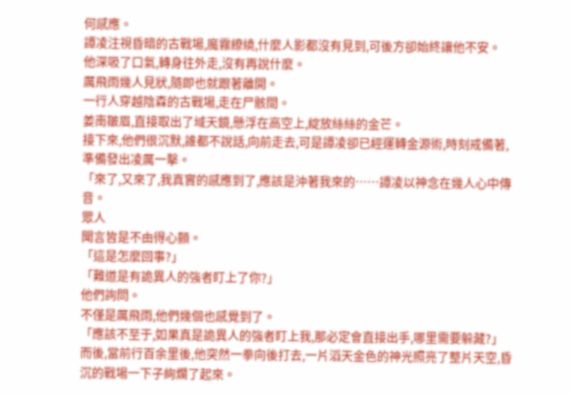何感應。
譚凌注視昏暗的古戰場,魔霧繚繞,什麼人影都沒有見到,可後方卻始終讓他不安。
他深吸了口氣,轉身往外走,沒有再說什麼。
厲飛雨幾人見狀,隨即也就跟著離開。
一行人穿越陰森的古戰場,走在尸骸間。
姜南皺眉,直接取出了域天鏡,懸浮在高空上,綻放絲絲的金芒。
接下來,他們很沉默,誰都不說話,向前走去,可是譚凌卻已經運轉金源術,時刻戒備著,準備發出凌厲一擊。
「來了,又來了,我真實的感應到了,應該是沖著我來的……譚凌以神念在幾人心中傳音。
眾人
聞言皆是不由得心顫。
「這是怎麼回事?」
「難道是有詭異人的強者盯上了你?」
他們詢問。
不僅是厲飛雨,他們幾個也感覺到了。
「應該不至于,如果真是詭異人的強者盯上我,那必定會直接出手,哪里需要躲藏?」
而後,當前行百余里後,他突然一拳向後打去,一片滔天金色的神光照亮了整片天空,昏沉的戰場一下子絢爛了起來。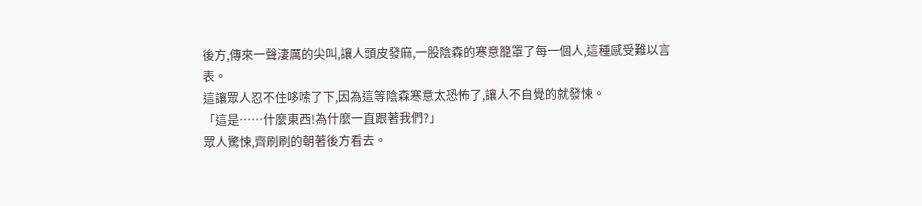後方,傳來一聲淒厲的尖叫,讓人頭皮發麻,一股陰森的寒意籠罩了每一個人,這種感受難以言表。
這讓眾人忍不住哆嗦了下,因為這等陰森寒意太恐怖了,讓人不自覺的就發悚。
「這是……什麼東西!為什麼一直跟著我們?」
眾人驚悚,齊刷刷的朝著後方看去。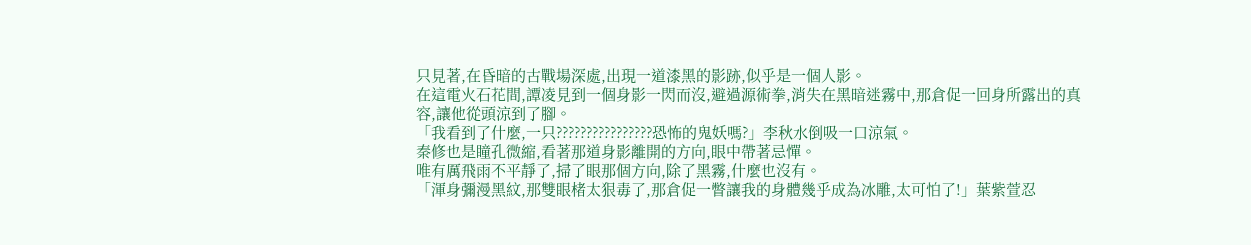只見著,在昏暗的古戰場深處,出現一道漆黑的影跡,似乎是一個人影。
在這電火石花間,譚凌見到一個身影一閃而沒,避過源術拳,消失在黑暗迷霧中,那倉促一回身所露出的真容,讓他從頭涼到了腳。
「我看到了什麼,一只????????????????恐怖的鬼妖嗎?」李秋水倒吸一口涼氣。
秦修也是瞳孔微縮,看著那道身影離開的方向,眼中帶著忌憚。
唯有厲飛雨不平靜了,掃了眼那個方向,除了黑霧,什麼也沒有。
「渾身彌漫黑紋,那雙眼楮太狠毒了,那倉促一瞥讓我的身體幾乎成為冰雕,太可怕了!」葉紫萱忍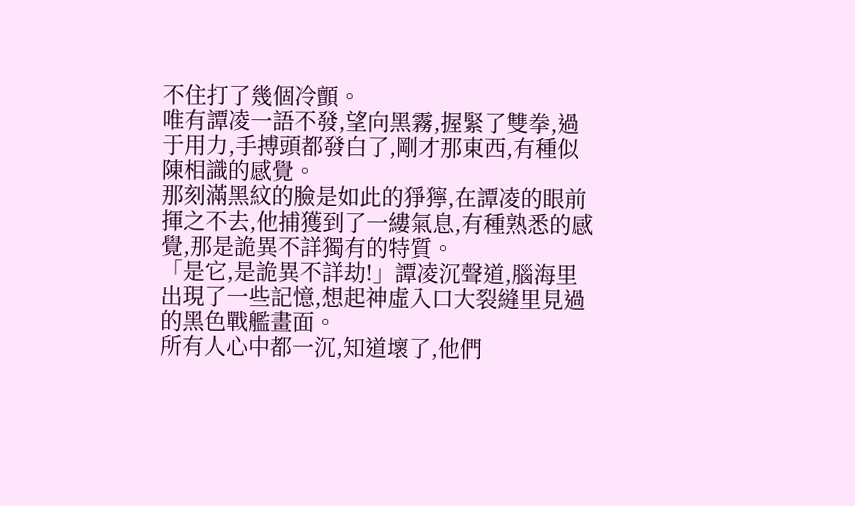不住打了幾個冷顫。
唯有譚凌一語不發,望向黑霧,握緊了雙拳,過于用力,手搏頭都發白了,剛才那東西,有種似陳相識的感覺。
那刻滿黑紋的臉是如此的猙獰,在譚凌的眼前揮之不去,他捕獲到了一縷氣息,有種熟悉的感覺,那是詭異不詳獨有的特質。
「是它,是詭異不詳劫!」譚凌沉聲道,腦海里出現了一些記憶,想起神虛入口大裂縫里見過的黑色戰艦畫面。
所有人心中都一沉,知道壞了,他們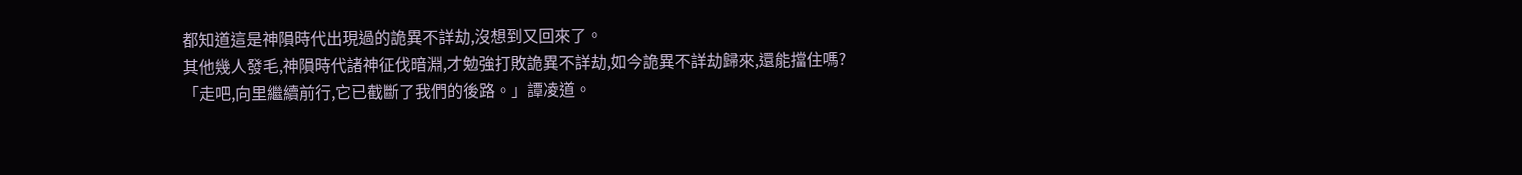都知道這是神隕時代出現過的詭異不詳劫,沒想到又回來了。
其他幾人發毛,神隕時代諸神征伐暗淵,才勉強打敗詭異不詳劫,如今詭異不詳劫歸來,還能擋住嗎?
「走吧,向里繼續前行,它已截斷了我們的後路。」譚凌道。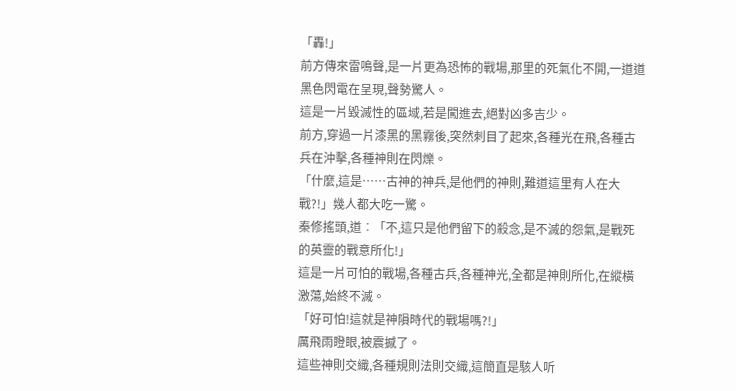「轟!」
前方傳來雷鳴聲,是一片更為恐怖的戰場,那里的死氣化不開,一道道黑色閃電在呈現,聲勢驚人。
這是一片毀滅性的區域,若是闖進去,絕對凶多吉少。
前方,穿過一片漆黑的黑霧後,突然刺目了起來,各種光在飛,各種古兵在沖擊,各種神則在閃爍。
「什麼,這是……古神的神兵,是他們的神則,難道這里有人在大戰?!」幾人都大吃一驚。
秦修搖頭,道︰「不,這只是他們留下的殺念,是不滅的怨氣,是戰死的英靈的戰意所化!」
這是一片可怕的戰場,各種古兵,各種神光,全都是神則所化,在縱橫激蕩,始終不滅。
「好可怕!這就是神隕時代的戰場嗎?!」
厲飛雨瞪眼,被震撼了。
這些神則交織,各種規則法則交織,這簡直是駭人听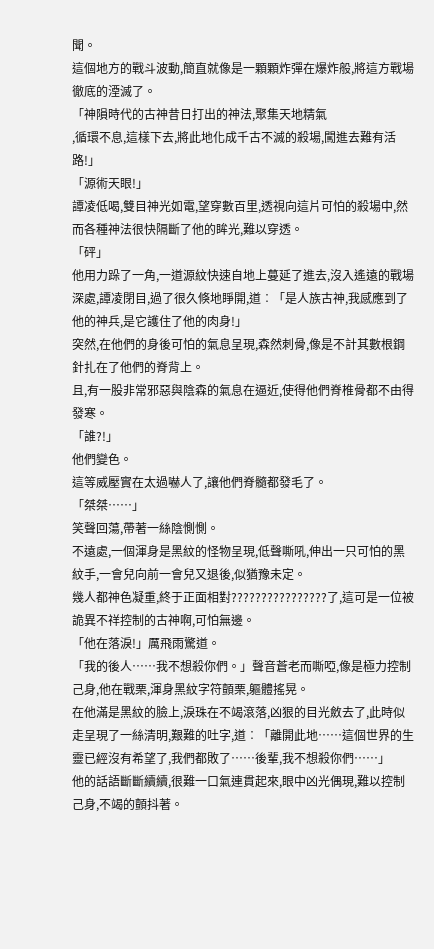聞。
這個地方的戰斗波動,簡直就像是一顆顆炸彈在爆炸般,將這方戰場徹底的湮滅了。
「神隕時代的古神昔日打出的神法,聚集天地精氣
,循環不息,這樣下去,將此地化成千古不滅的殺場,闖進去難有活路!」
「源術天眼!」
譚凌低喝,雙目神光如電,望穿數百里,透視向這片可怕的殺場中,然而各種神法很快隔斷了他的眸光,難以穿透。
「砰」
他用力跺了一角,一道源紋快速自地上蔓延了進去,沒入遙遠的戰場深處,譚凌閉目,過了很久倏地睜開,道︰「是人族古神,我感應到了他的神兵,是它護住了他的肉身!」
突然,在他們的身後可怕的氣息呈現,森然刺骨,像是不計其數根鋼針扎在了他們的脊背上。
且,有一股非常邪惡與陰森的氣息在逼近,使得他們脊椎骨都不由得發寒。
「誰?!」
他們變色。
這等威壓實在太過嚇人了,讓他們脊髓都發毛了。
「桀桀……」
笑聲回蕩,帶著一絲陰惻惻。
不遠處,一個渾身是黑紋的怪物呈現,低聲嘶吼,伸出一只可怕的黑紋手,一會兒向前一會兒又退後,似猶豫未定。
幾人都神色凝重,終于正面相對????????????????了,這可是一位被詭異不祥控制的古神啊,可怕無邊。
「他在落淚!」厲飛雨驚道。
「我的後人……我不想殺你們。」聲音蒼老而嘶啞,像是極力控制己身,他在戰栗,渾身黑紋字符顫栗,軀體搖晃。
在他滿是黑紋的臉上,淚珠在不竭滾落,凶狠的目光斂去了,此時似走呈現了一絲清明,艱難的吐字,道︰「離開此地……這個世界的生靈已經沒有希望了,我們都敗了……後輩,我不想殺你們……」
他的話語斷斷續續,很難一口氣連貫起來,眼中凶光偶現,難以控制己身,不竭的顫抖著。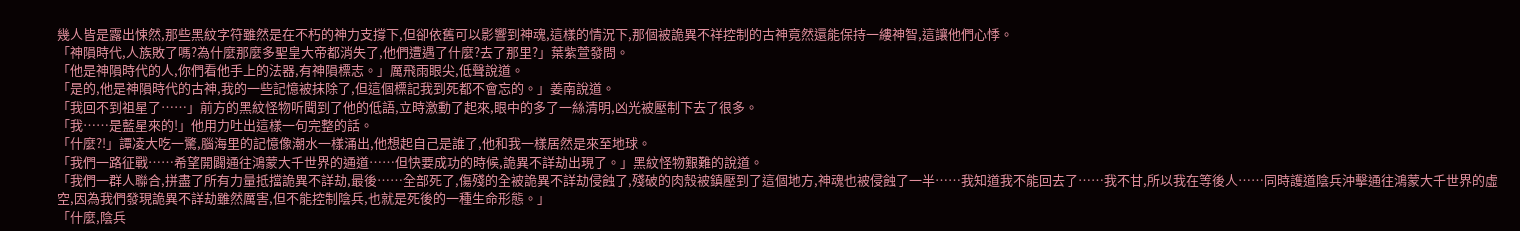幾人皆是露出悚然,那些黑紋字符雖然是在不朽的神力支撐下,但卻依舊可以影響到神魂,這樣的情況下,那個被詭異不祥控制的古神竟然還能保持一縷神智,這讓他們心悸。
「神隕時代,人族敗了嗎?為什麼那麼多聖皇大帝都消失了,他們遭遇了什麼?去了那里?」葉紫萱發問。
「他是神隕時代的人,你們看他手上的法器,有神隕標志。」厲飛雨眼尖,低聲說道。
「是的,他是神隕時代的古神,我的一些記憶被抹除了,但這個標記我到死都不會忘的。」姜南說道。
「我回不到祖星了……」前方的黑紋怪物听聞到了他的低語,立時激動了起來,眼中的多了一絲清明,凶光被壓制下去了很多。
「我……是藍星來的!」他用力吐出這樣一句完整的話。
「什麼?!」譚凌大吃一驚,腦海里的記憶像潮水一樣涌出,他想起自己是誰了,他和我一樣居然是來至地球。
「我們一路征戰……希望開闢通往鴻蒙大千世界的通道……但快要成功的時候,詭異不詳劫出現了。」黑紋怪物艱難的說道。
「我們一群人聯合,拼盡了所有力量抵擋詭異不詳劫,最後……全部死了,傷殘的全被詭異不詳劫侵蝕了,殘破的肉殼被鎮壓到了這個地方,神魂也被侵蝕了一半……我知道我不能回去了……我不甘,所以我在等後人……同時護道陰兵沖擊通往鴻蒙大千世界的虛空,因為我們發現詭異不詳劫雖然厲害,但不能控制陰兵,也就是死後的一種生命形態。」
「什麼,陰兵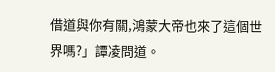借道與你有關,鴻蒙大帝也來了這個世界嗎?」譚凌問道。